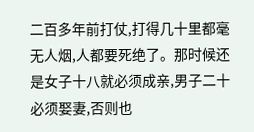二百多年前打仗,打得几十里都毫无人烟,人都要死绝了。那时候还是女子十八就必须成亲,男子二十必须娶妻,否则也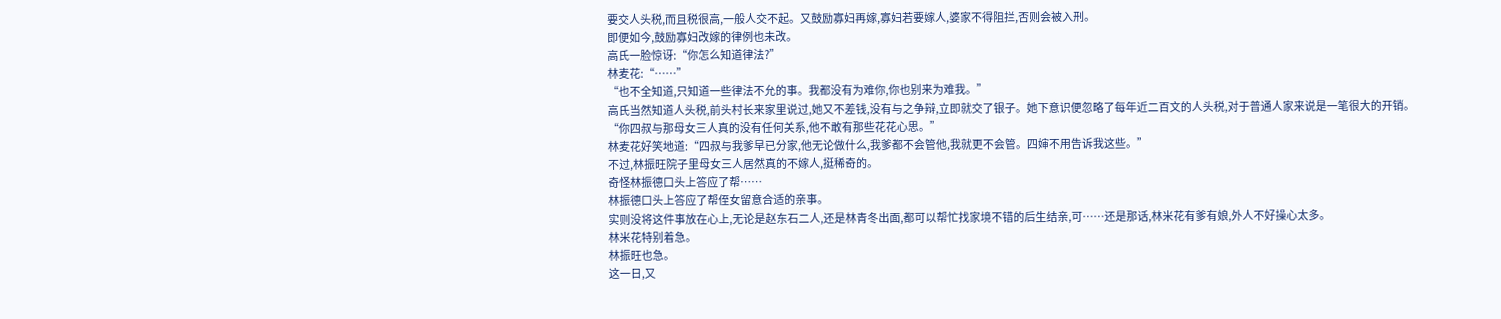要交人头税,而且税很高,一般人交不起。又鼓励寡妇再嫁,寡妇若要嫁人,婆家不得阻拦,否则会被入刑。
即便如今,鼓励寡妇改嫁的律例也未改。
高氏一脸惊讶:“你怎么知道律法?”
林麦花:“……”
“也不全知道,只知道一些律法不允的事。我都没有为难你,你也别来为难我。”
高氏当然知道人头税,前头村长来家里说过,她又不差钱,没有与之争辩,立即就交了银子。她下意识便忽略了每年近二百文的人头税,对于普通人家来说是一笔很大的开销。
“你四叔与那母女三人真的没有任何关系,他不敢有那些花花心思。”
林麦花好笑地道:“四叔与我爹早已分家,他无论做什么,我爹都不会管他,我就更不会管。四婶不用告诉我这些。”
不过,林振旺院子里母女三人居然真的不嫁人,挺稀奇的。
奇怪林振德口头上答应了帮……
林振德口头上答应了帮侄女留意合适的亲事。
实则没将这件事放在心上,无论是赵东石二人,还是林青冬出面,都可以帮忙找家境不错的后生结亲,可……还是那话,林米花有爹有娘,外人不好操心太多。
林米花特别着急。
林振旺也急。
这一日,又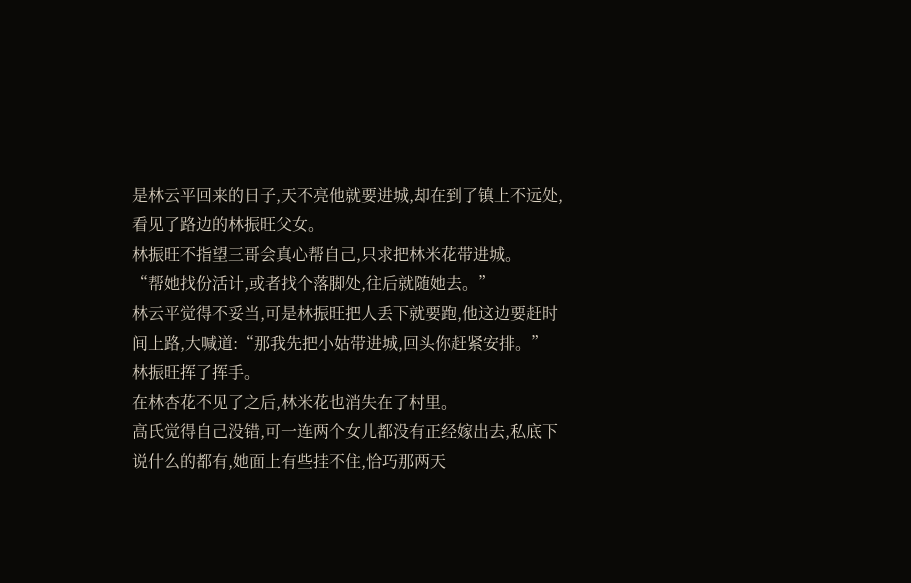是林云平回来的日子,天不亮他就要进城,却在到了镇上不远处,看见了路边的林振旺父女。
林振旺不指望三哥会真心帮自己,只求把林米花带进城。
“帮她找份活计,或者找个落脚处,往后就随她去。”
林云平觉得不妥当,可是林振旺把人丢下就要跑,他这边要赶时间上路,大喊道:“那我先把小姑带进城,回头你赶紧安排。”
林振旺挥了挥手。
在林杏花不见了之后,林米花也消失在了村里。
高氏觉得自己没错,可一连两个女儿都没有正经嫁出去,私底下说什么的都有,她面上有些挂不住,恰巧那两天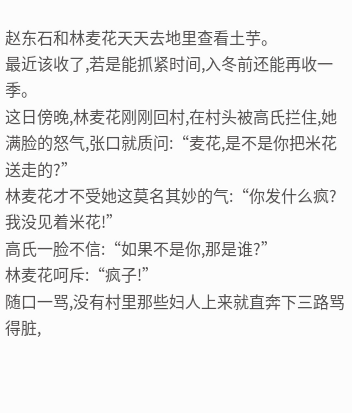赵东石和林麦花天天去地里查看土芋。
最近该收了,若是能抓紧时间,入冬前还能再收一季。
这日傍晚,林麦花刚刚回村,在村头被高氏拦住,她满脸的怒气,张口就质问:“麦花,是不是你把米花送走的?”
林麦花才不受她这莫名其妙的气:“你发什么疯?我没见着米花!”
高氏一脸不信:“如果不是你,那是谁?”
林麦花呵斥:“疯子!”
随口一骂,没有村里那些妇人上来就直奔下三路骂得脏,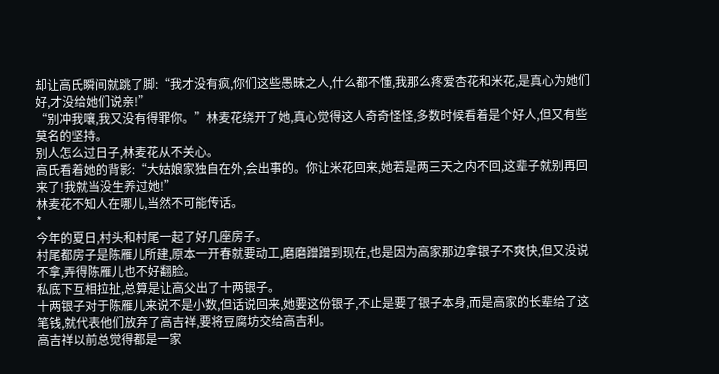却让高氏瞬间就跳了脚:“我才没有疯,你们这些愚昧之人,什么都不懂,我那么疼爱杏花和米花,是真心为她们好,才没给她们说亲!”
“别冲我嚷,我又没有得罪你。”林麦花绕开了她,真心觉得这人奇奇怪怪,多数时候看着是个好人,但又有些莫名的坚持。
别人怎么过日子,林麦花从不关心。
高氏看着她的背影:“大姑娘家独自在外,会出事的。你让米花回来,她若是两三天之内不回,这辈子就别再回来了!我就当没生养过她!”
林麦花不知人在哪儿,当然不可能传话。
*
今年的夏日,村头和村尾一起了好几座房子。
村尾都房子是陈雁儿所建,原本一开春就要动工,磨磨蹭蹭到现在,也是因为高家那边拿银子不爽快,但又没说不拿,弄得陈雁儿也不好翻脸。
私底下互相拉扯,总算是让高父出了十两银子。
十两银子对于陈雁儿来说不是小数,但话说回来,她要这份银子,不止是要了银子本身,而是高家的长辈给了这笔钱,就代表他们放弃了高吉祥,要将豆腐坊交给高吉利。
高吉祥以前总觉得都是一家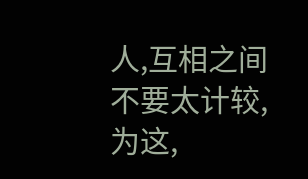人,互相之间不要太计较,为这,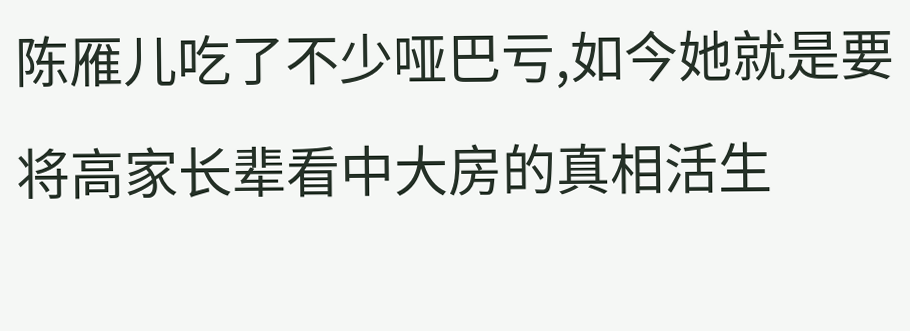陈雁儿吃了不少哑巴亏,如今她就是要将高家长辈看中大房的真相活生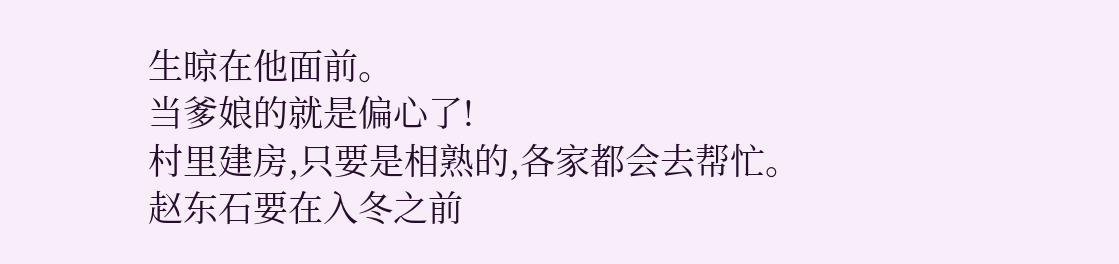生晾在他面前。
当爹娘的就是偏心了!
村里建房,只要是相熟的,各家都会去帮忙。
赵东石要在入冬之前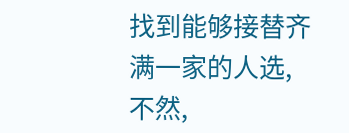找到能够接替齐满一家的人选,不然,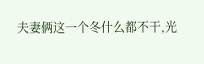夫妻俩这一个冬什么都不干,光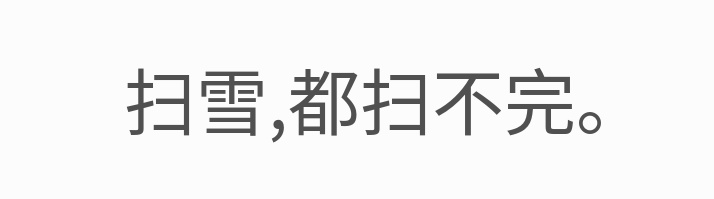扫雪,都扫不完。